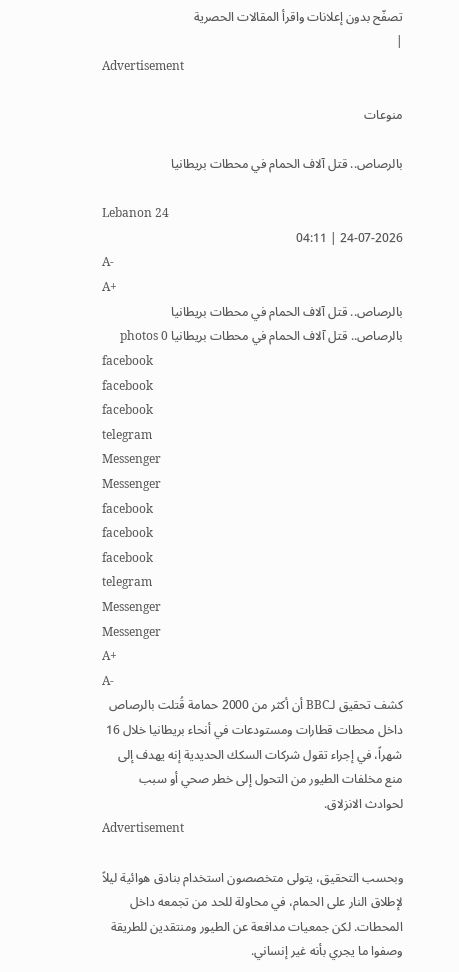تصفّح بدون إعلانات واقرأ المقالات الحصرية
|
Advertisement

منوعات

بالرصاص.. قتل آلاف الحمام في محطات بريطانيا

Lebanon 24
24-07-2026 | 04:11
A-
A+
بالرصاص.. قتل آلاف الحمام في محطات بريطانيا
بالرصاص.. قتل آلاف الحمام في محطات بريطانيا photos 0
facebook
facebook
facebook
telegram
Messenger
Messenger
facebook
facebook
facebook
telegram
Messenger
Messenger
A+
A-
كشف تحقيق لـBBC أن أكثر من 2000 حمامة قُتلت بالرصاص داخل محطات قطارات ومستودعات في أنحاء بريطانيا خلال 16 شهراً، في إجراء تقول شركات السكك الحديدية إنه يهدف إلى منع مخلفات الطيور من التحول إلى خطر صحي أو سبب لحوادث الانزلاق.
Advertisement

وبحسب التحقيق، يتولى متخصصون استخدام بنادق هوائية ليلاً لإطلاق النار على الحمام، في محاولة للحد من تجمعه داخل المحطات. لكن جمعيات مدافعة عن الطيور ومنتقدين للطريقة وصفوا ما يجري بأنه غير إنساني.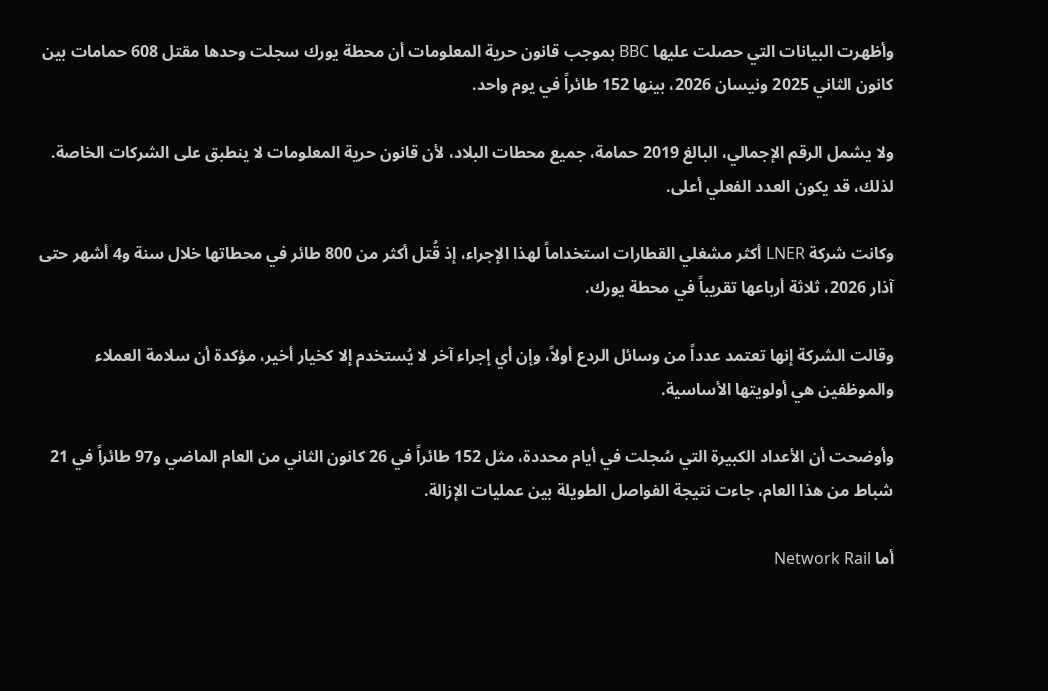وأظهرت البيانات التي حصلت عليها BBC بموجب قانون حرية المعلومات أن محطة يورك سجلت وحدها مقتل 608 حمامات بين كانون الثاني 2025 ونيسان 2026، بينها 152 طائراً في يوم واحد.

ولا يشمل الرقم الإجمالي، البالغ 2019 حمامة، جميع محطات البلاد، لأن قانون حرية المعلومات لا ينطبق على الشركات الخاصة. لذلك، قد يكون العدد الفعلي أعلى.

وكانت شركة LNER أكثر مشغلي القطارات استخداماً لهذا الإجراء، إذ قُتل أكثر من 800 طائر في محطاتها خلال سنة و4 أشهر حتى آذار 2026، ثلاثة أرباعها تقريباً في محطة يورك.

وقالت الشركة إنها تعتمد عدداً من وسائل الردع أولاً، وإن أي إجراء آخر لا يُستخدم إلا كخيار أخير، مؤكدة أن سلامة العملاء والموظفين هي أولويتها الأساسية.

وأوضحت أن الأعداد الكبيرة التي سُجلت في أيام محددة، مثل 152 طائراً في 26 كانون الثاني من العام الماضي و97 طائراً في 21 شباط من هذا العام، جاءت نتيجة الفواصل الطويلة بين عمليات الإزالة.

أما Network Rail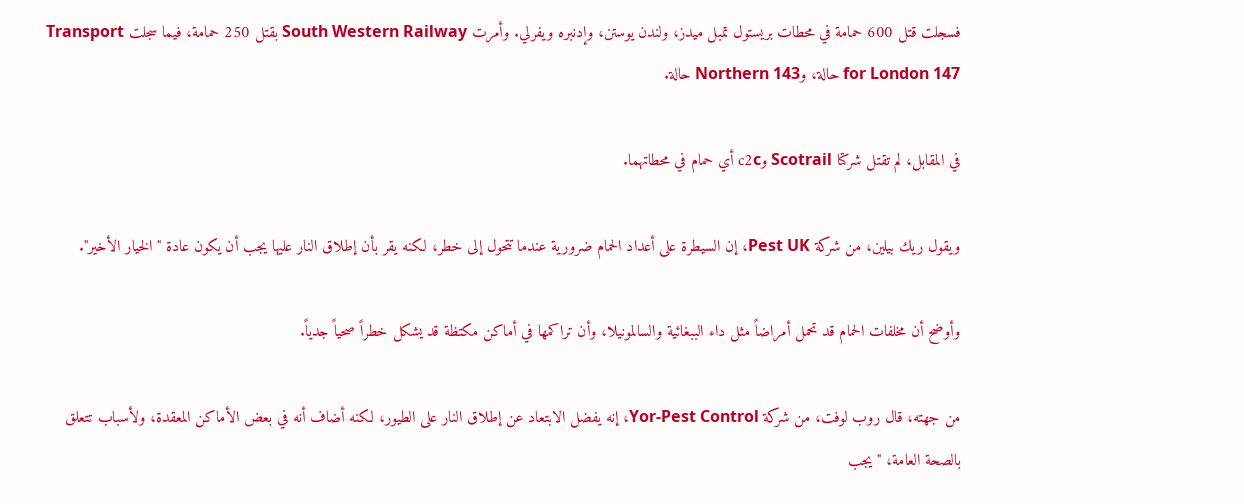فسجلت قتل 600 حمامة في محطات بريستول تمبل ميدز، ولندن يوستن، وإدنبره ويفرلي. وأمرت South Western Railway بقتل 250 حمامة، فيما سجلت Transport for London 147 حالة، وNorthern 143 حالة.

في المقابل، لم تقتل شركتا Scotrail وc2c أي حمام في محطاتهما.

ويقول ريك بيلين، من شركة Pest UK، إن السيطرة على أعداد الحمام ضرورية عندما تتحول إلى خطر، لكنه يقر بأن إطلاق النار عليها يجب أن يكون عادة "الخيار الأخير".

وأوضح أن مخلفات الحمام قد تحمل أمراضاً مثل داء الببغائية والسالمونيلا، وأن تراكمها في أماكن مكتظة قد يشكل خطراً صحياً جدياً.

من جهته، قال روب لوفت، من شركة Yor-Pest Control، إنه يفضل الابتعاد عن إطلاق النار على الطيور، لكنه أضاف أنه في بعض الأماكن المعقدة، ولأسباب تتعلق بالصحة العامة، "يجب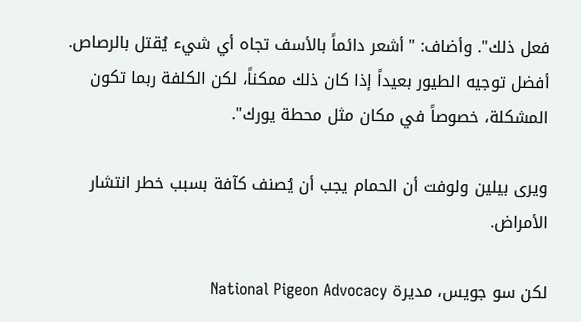فعل ذلك". وأضاف: "أشعر دائماً بالأسف تجاه أي شيء يُقتل بالرصاص. أفضل توجيه الطيور بعيداً إذا كان ذلك ممكناً، لكن الكلفة ربما تكون المشكلة، خصوصاً في مكان مثل محطة يورك".

ويرى بيلين ولوفت أن الحمام يجب أن يُصنف كآفة بسبب خطر انتشار الأمراض.

لكن سو جويس، مديرة National Pigeon Advocacy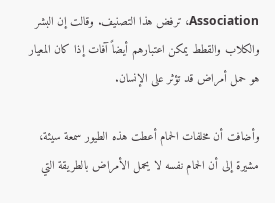Association، ترفض هذا التصنيف. وقالت إن البشر والكلاب والقطط يمكن اعتبارهم أيضاً آفات إذا كان المعيار هو حمل أمراض قد تؤثر على الإنسان.

وأضافت أن مخلفات الحمام أعطت هذه الطيور سمعة سيئة، مشيرة إلى أن الحمام نفسه لا يحمل الأمراض بالطريقة التي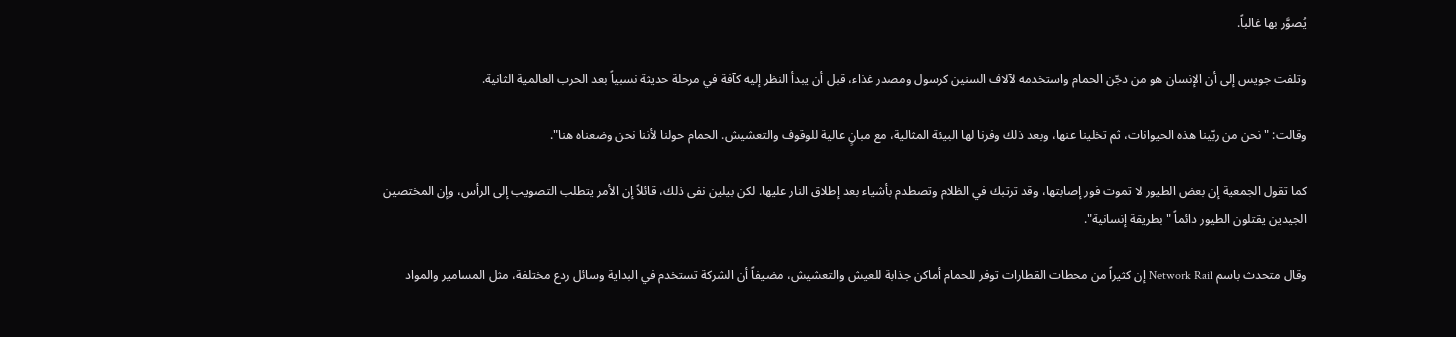يُصوَّر بها غالباً.

وتلفت جويس إلى أن الإنسان هو من دجّن الحمام واستخدمه لآلاف السنين كرسول ومصدر غذاء، قبل أن يبدأ النظر إليه كآفة في مرحلة حديثة نسبياً بعد الحرب العالمية الثانية.

وقالت: "نحن من ربّينا هذه الحيوانات، ثم تخلينا عنها، وبعد ذلك وفرنا لها البيئة المثالية، مع مبانٍ عالية للوقوف والتعشيش. الحمام حولنا لأننا نحن وضعناه هنا".

كما تقول الجمعية إن بعض الطيور لا تموت فور إصابتها، وقد ترتبك في الظلام وتصطدم بأشياء بعد إطلاق النار عليها. لكن بيلين نفى ذلك، قائلاً إن الأمر يتطلب التصويب إلى الرأس، وإن المختصين الجيدين يقتلون الطيور دائماً "بطريقة إنسانية".

وقال متحدث باسم Network Rail إن كثيراً من محطات القطارات توفر للحمام أماكن جذابة للعيش والتعشيش، مضيفاً أن الشركة تستخدم في البداية وسائل ردع مختلفة، مثل المسامير والمواد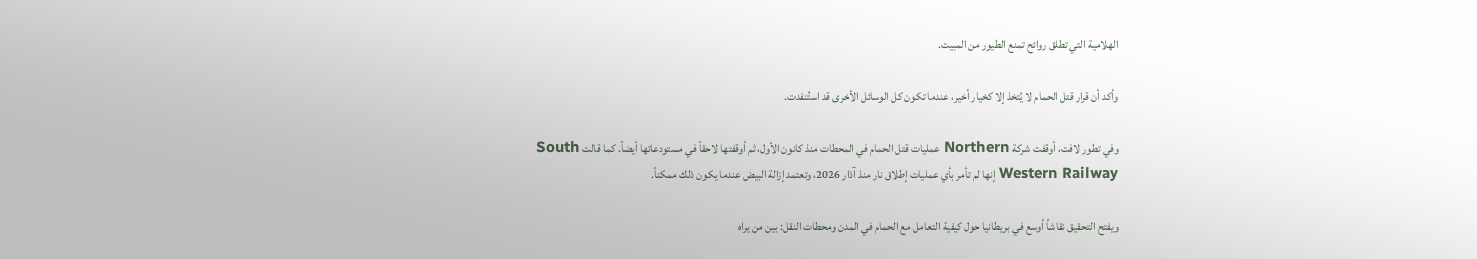الهلامية التي تطلق روائح تمنع الطيور من المبيت.

وأكد أن قرار قتل الحمام لا يُتخذ إلا كخيار أخير، عندما تكون كل الوسائل الأخرى قد استُنفدت.

وفي تطور لافت، أوقفت شركة Northern عمليات قتل الحمام في المحطات منذ كانون الأول، ثم أوقفتها لاحقاً في مستودعاتها أيضاً. كما قالت South Western Railway إنها لم تأمر بأي عمليات إطلاق نار منذ آذار 2026، وتعتمد إزالة البيض عندما يكون ذلك ممكناً.

ويفتح التحقيق نقاشاً أوسع في بريطانيا حول كيفية التعامل مع الحمام في المدن ومحطات النقل: بين من يراه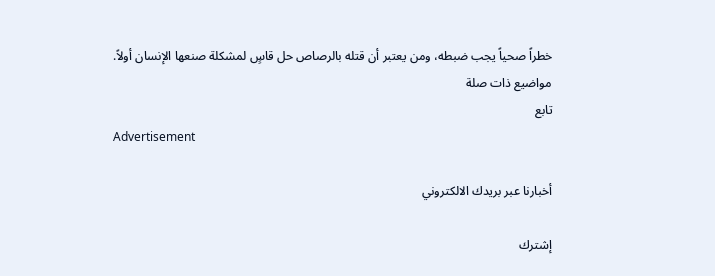خطراً صحياً يجب ضبطه، ومن يعتبر أن قتله بالرصاص حل قاسٍ لمشكلة صنعها الإنسان أولاً.
مواضيع ذات صلة
تابع
Advertisement

أخبارنا عبر بريدك الالكتروني

إشترك